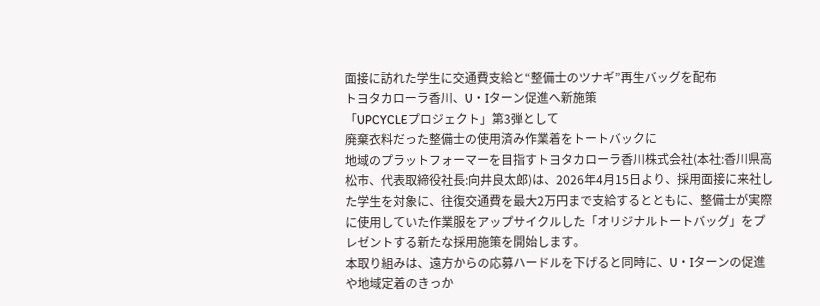面接に訪れた学生に交通費支給と“整備士のツナギ”再生バッグを配布
トヨタカローラ香川、U・Iターン促進へ新施策
「UPCYCLEプロジェクト」第3弾として
廃棄衣料だった整備士の使用済み作業着をトートバックに
地域のプラットフォーマーを目指すトヨタカローラ香川株式会社(本社:香川県高松市、代表取締役社長:向井良太郎)は、2026年4月15日より、採用面接に来社した学生を対象に、往復交通費を最大2万円まで支給するとともに、整備士が実際に使用していた作業服をアップサイクルした「オリジナルトートバッグ」をプレゼントする新たな採用施策を開始します。
本取り組みは、遠方からの応募ハードルを下げると同時に、U・Iターンの促進や地域定着のきっか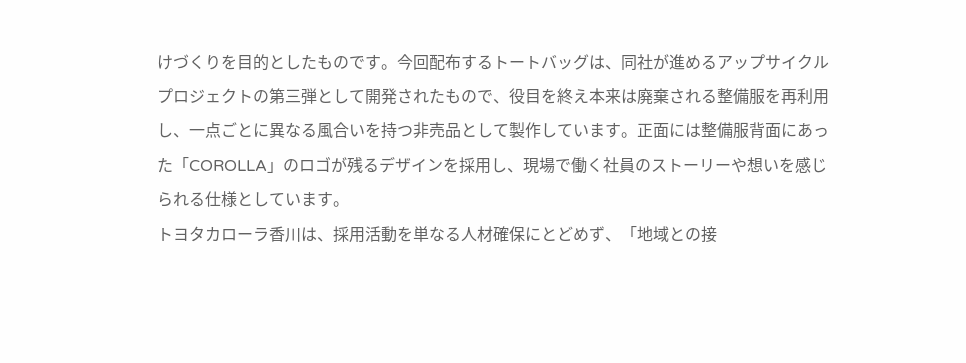けづくりを目的としたものです。今回配布するトートバッグは、同社が進めるアップサイクルプロジェクトの第三弾として開発されたもので、役目を終え本来は廃棄される整備服を再利用し、一点ごとに異なる風合いを持つ非売品として製作しています。正面には整備服背面にあった「COROLLA」のロゴが残るデザインを採用し、現場で働く社員のストーリーや想いを感じられる仕様としています。
トヨタカローラ香川は、採用活動を単なる人材確保にとどめず、「地域との接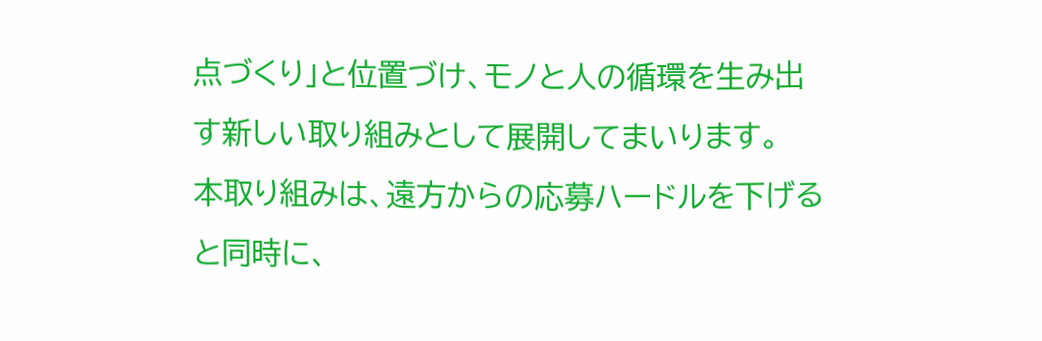点づくり」と位置づけ、モノと人の循環を生み出す新しい取り組みとして展開してまいります。
本取り組みは、遠方からの応募ハードルを下げると同時に、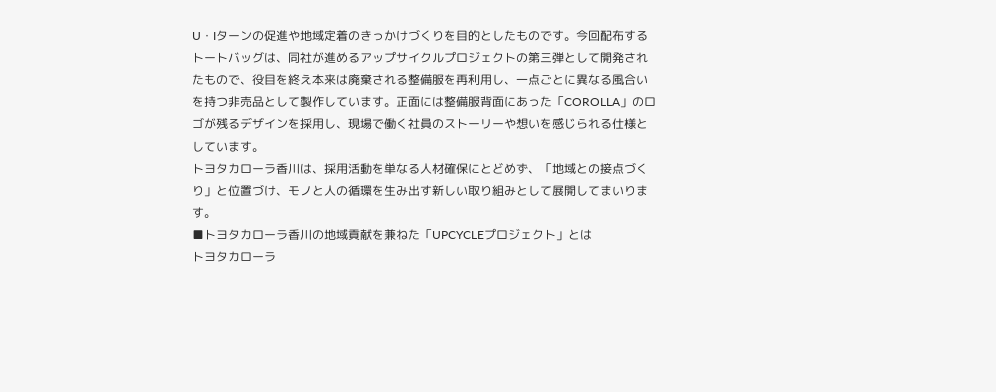U・Iターンの促進や地域定着のきっかけづくりを目的としたものです。今回配布するトートバッグは、同社が進めるアップサイクルプロジェクトの第三弾として開発されたもので、役目を終え本来は廃棄される整備服を再利用し、一点ごとに異なる風合いを持つ非売品として製作しています。正面には整備服背面にあった「COROLLA」のロゴが残るデザインを採用し、現場で働く社員のストーリーや想いを感じられる仕様としています。
トヨタカローラ香川は、採用活動を単なる人材確保にとどめず、「地域との接点づくり」と位置づけ、モノと人の循環を生み出す新しい取り組みとして展開してまいります。
■トヨタカローラ香川の地域貢献を兼ねた「UPCYCLEプロジェクト」とは
トヨタカローラ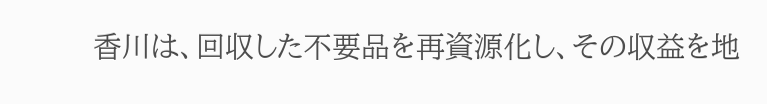香川は、回収した不要品を再資源化し、その収益を地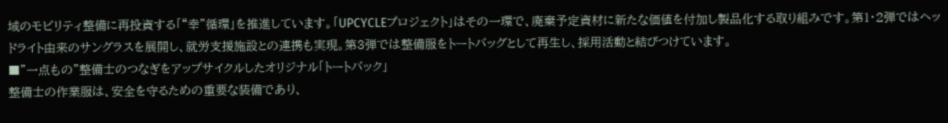域のモビリティ整備に再投資する「“幸”循環」を推進しています。「UPCYCLEプロジェクト」はその一環で、廃棄予定資材に新たな価値を付加し製品化する取り組みです。第1・2弾ではヘッドライト由来のサングラスを展開し、就労支援施設との連携も実現。第3弾では整備服をトートバッグとして再生し、採用活動と結びつけています。
■”一点もの”整備士のつなぎをアップサイクルしたオリジナル「トートバック」
整備士の作業服は、安全を守るための重要な装備であり、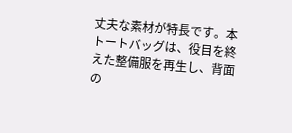丈夫な素材が特長です。本トートバッグは、役目を終えた整備服を再生し、背面の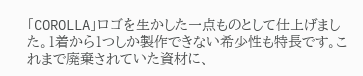「COROLLA」ロゴを生かした一点ものとして仕上げました。1着から1つしか製作できない希少性も特長です。これまで廃棄されていた資材に、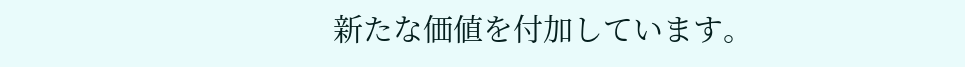新たな価値を付加しています。